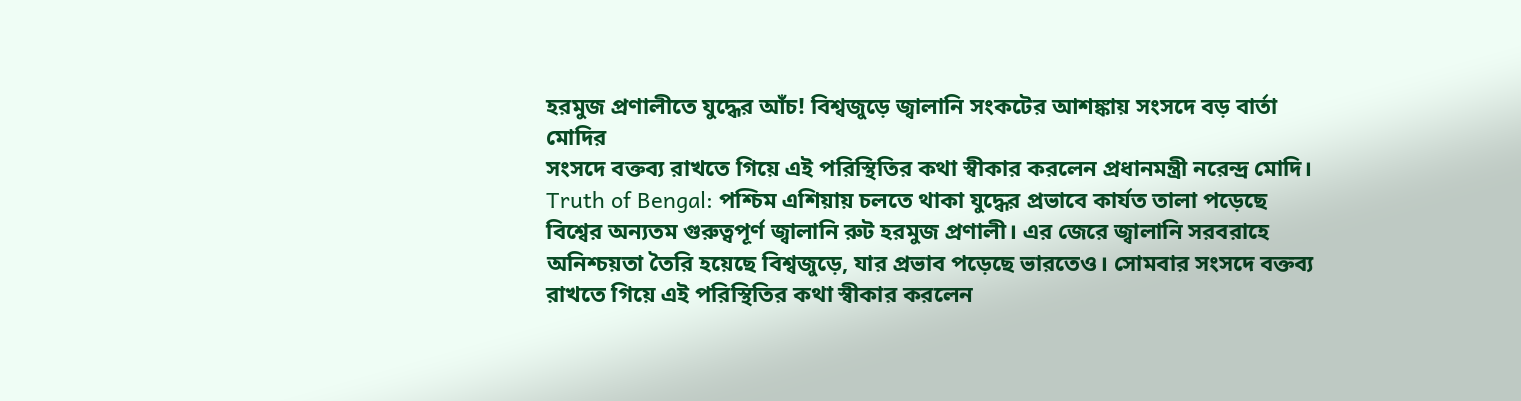হরমুজ প্রণালীতে যুদ্ধের আঁচ! বিশ্বজুড়ে জ্বালানি সংকটের আশঙ্কায় সংসদে বড় বার্তা মোদির
সংসদে বক্তব্য রাখতে গিয়ে এই পরিস্থিতির কথা স্বীকার করলেন প্রধানমন্ত্রী নরেন্দ্র মোদি।
Truth of Bengal: পশ্চিম এশিয়ায় চলতে থাকা যুদ্ধের প্রভাবে কার্যত তালা পড়েছে বিশ্বের অন্যতম গুরুত্বপূর্ণ জ্বালানি রুট হরমুজ প্রণালী। এর জেরে জ্বালানি সরবরাহে অনিশ্চয়তা তৈরি হয়েছে বিশ্বজুড়ে, যার প্রভাব পড়েছে ভারতেও। সোমবার সংসদে বক্তব্য রাখতে গিয়ে এই পরিস্থিতির কথা স্বীকার করলেন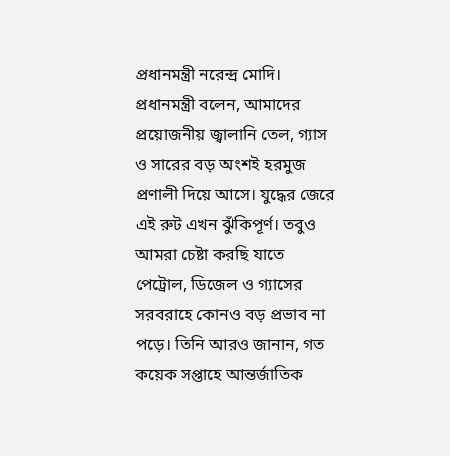প্রধানমন্ত্রী নরেন্দ্র মোদি। প্রধানমন্ত্রী বলেন, আমাদের প্রয়োজনীয় জ্বালানি তেল, গ্যাস ও সারের বড় অংশই হরমুজ প্রণালী দিয়ে আসে। যুদ্ধের জেরে এই রুট এখন ঝুঁকিপূর্ণ। তবুও আমরা চেষ্টা করছি যাতে পেট্রোল, ডিজেল ও গ্যাসের সরবরাহে কোনও বড় প্রভাব না পড়ে। তিনি আরও জানান, গত কয়েক সপ্তাহে আন্তর্জাতিক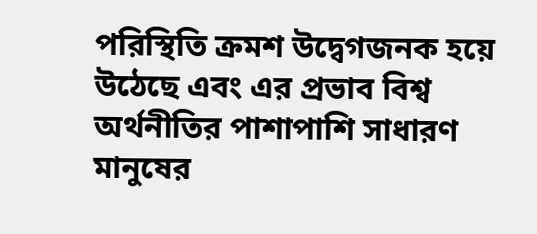পরিস্থিতি ক্রমশ উদ্বেগজনক হয়ে উঠেছে এবং এর প্রভাব বিশ্ব অর্থনীতির পাশাপাশি সাধারণ মানুষের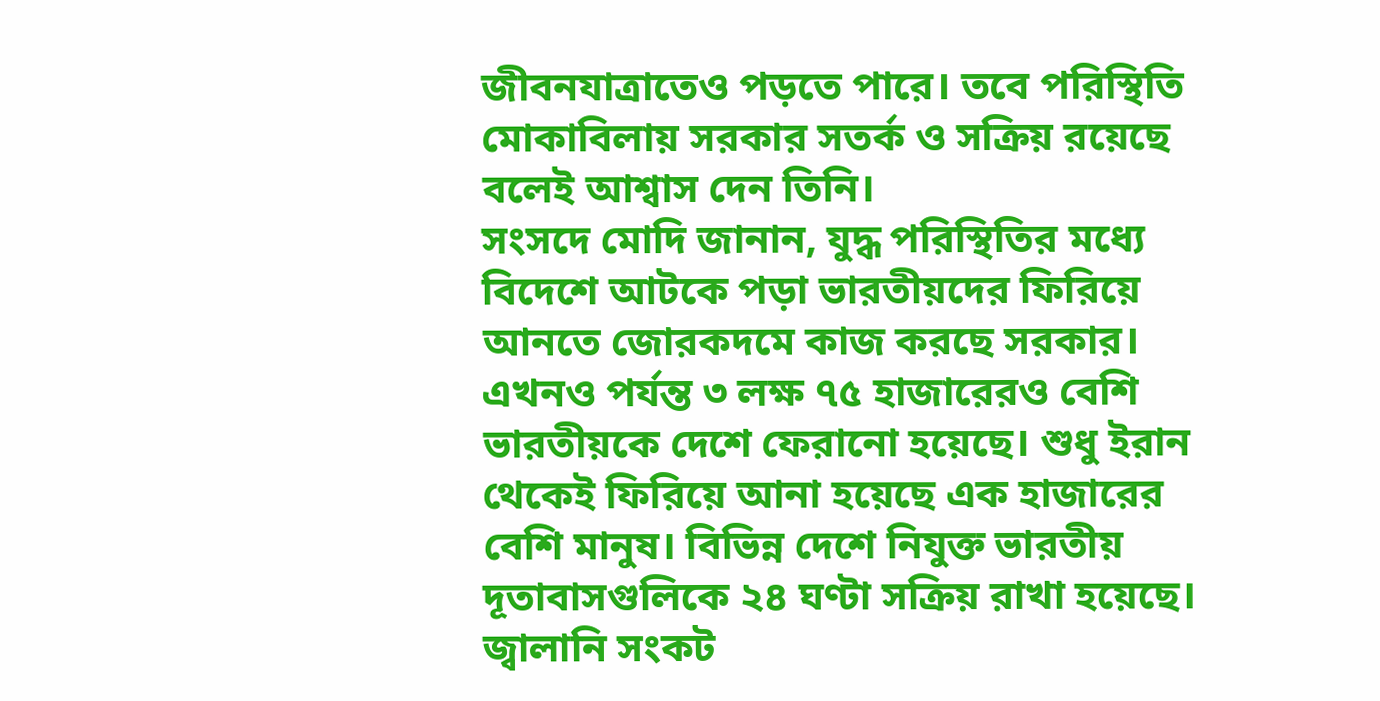জীবনযাত্রাতেও পড়তে পারে। তবে পরিস্থিতি মোকাবিলায় সরকার সতর্ক ও সক্রিয় রয়েছে বলেই আশ্বাস দেন তিনি।
সংসদে মোদি জানান, যুদ্ধ পরিস্থিতির মধ্যে বিদেশে আটকে পড়া ভারতীয়দের ফিরিয়ে আনতে জোরকদমে কাজ করছে সরকার। এখনও পর্যন্ত ৩ লক্ষ ৭৫ হাজারেরও বেশি ভারতীয়কে দেশে ফেরানো হয়েছে। শুধু ইরান থেকেই ফিরিয়ে আনা হয়েছে এক হাজারের বেশি মানুষ। বিভিন্ন দেশে নিযুক্ত ভারতীয় দূতাবাসগুলিকে ২৪ ঘণ্টা সক্রিয় রাখা হয়েছে। জ্বালানি সংকট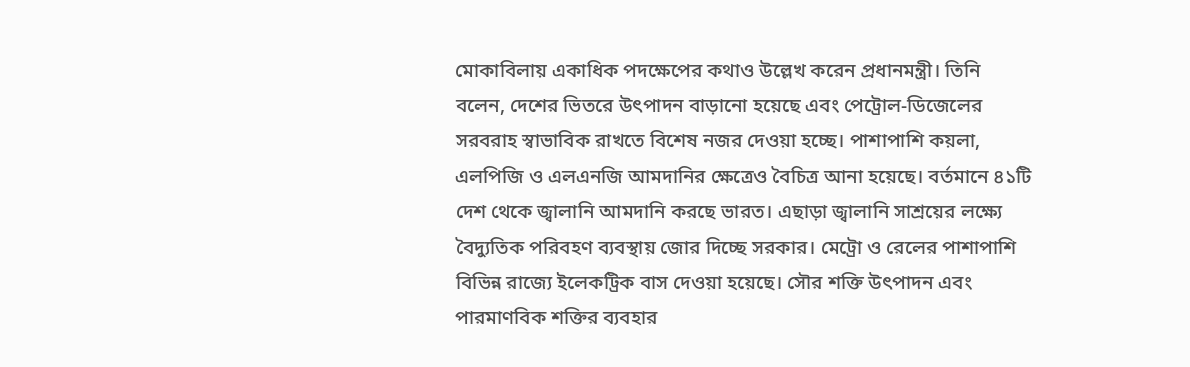মোকাবিলায় একাধিক পদক্ষেপের কথাও উল্লেখ করেন প্রধানমন্ত্রী। তিনি বলেন, দেশের ভিতরে উৎপাদন বাড়ানো হয়েছে এবং পেট্রোল-ডিজেলের সরবরাহ স্বাভাবিক রাখতে বিশেষ নজর দেওয়া হচ্ছে। পাশাপাশি কয়লা, এলপিজি ও এলএনজি আমদানির ক্ষেত্রেও বৈচিত্র আনা হয়েছে। বর্তমানে ৪১টি দেশ থেকে জ্বালানি আমদানি করছে ভারত। এছাড়া জ্বালানি সাশ্রয়ের লক্ষ্যে বৈদ্যুতিক পরিবহণ ব্যবস্থায় জোর দিচ্ছে সরকার। মেট্রো ও রেলের পাশাপাশি বিভিন্ন রাজ্যে ইলেকট্রিক বাস দেওয়া হয়েছে। সৌর শক্তি উৎপাদন এবং পারমাণবিক শক্তির ব্যবহার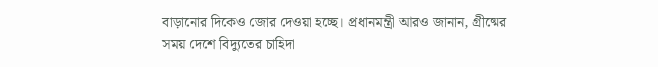বাড়ানোর দিকেও জোর দেওয়া হচ্ছে। প্রধানমন্ত্রী আরও জানান, গ্রীষ্মের সময় দেশে বিদ্যুতের চাহিদা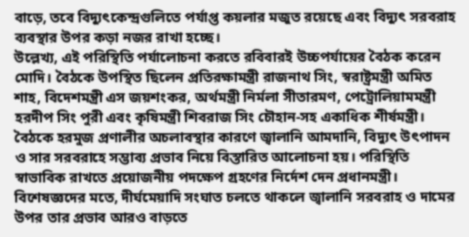বাড়ে, তবে বিদ্যুৎকেন্দ্রগুলিতে পর্যাপ্ত কয়লার মজুত রয়েছে এবং বিদ্যুৎ সরবরাহ ব্যবস্থার উপর কড়া নজর রাখা হচ্ছে।
উল্লেখ্য, এই পরিস্থিতি পর্যালোচনা করতে রবিবারই উচ্চপর্যায়ের বৈঠক করেন মোদি। বৈঠকে উপস্থিত ছিলেন প্রতিরক্ষামন্ত্রী রাজনাথ সিং, স্বরাষ্ট্রমন্ত্রী অমিত শাহ, বিদেশমন্ত্রী এস জয়শংকর, অর্থমন্ত্রী নির্মলা সীতারমণ, পেট্রোলিয়ামমন্ত্রী হরদীপ সিং পুরী এবং কৃষিমন্ত্রী শিবরাজ সিং চৌহান-সহ একাধিক শীর্ষমন্ত্রী। বৈঠকে হরমুজ প্রণালীর অচলাবস্থার কারণে জ্বালানি আমদানি, বিদ্যুৎ উৎপাদন ও সার সরবরাহে সম্ভাব্য প্রভাব নিয়ে বিস্তারিত আলোচনা হয়। পরিস্থিতি স্বাভাবিক রাখতে প্রয়োজনীয় পদক্ষেপ গ্রহণের নির্দেশ দেন প্রধানমন্ত্রী। বিশেষজ্ঞদের মতে, দীর্ঘমেয়াদি সংঘাত চলতে থাকলে জ্বালানি সরবরাহ ও দামের উপর তার প্রভাব আরও বাড়তে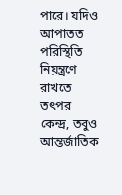পারে। যদিও আপাতত পরিস্থিতি নিয়ন্ত্রণে রাখতে তৎপর কেন্দ্র, তবুও আন্তর্জাতিক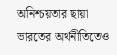অনিশ্চয়তার ছায়া ভারতের অর্থনীতিতেও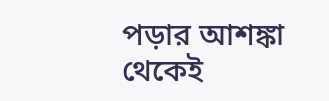পড়ার আশঙ্কা থেকেই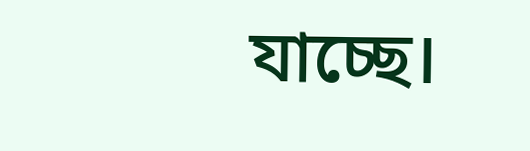যাচ্ছে।